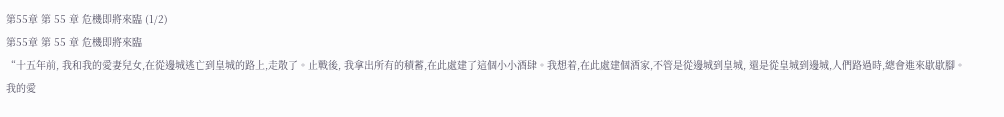第55章 第 55 章 危機即將來臨 (1/2)
第55章 第 55 章 危機即將來臨
“十五年前, 我和我的愛妻兒女,在從邊城逃亡到皇城的路上,走散了。止戰後, 我拿出所有的積蓄,在此處建了這個小小酒肆。我想着,在此處建個酒家,不管是從邊城到皇城, 還是從皇城到邊城,人們路過時,總會進來歇歇腳。我的愛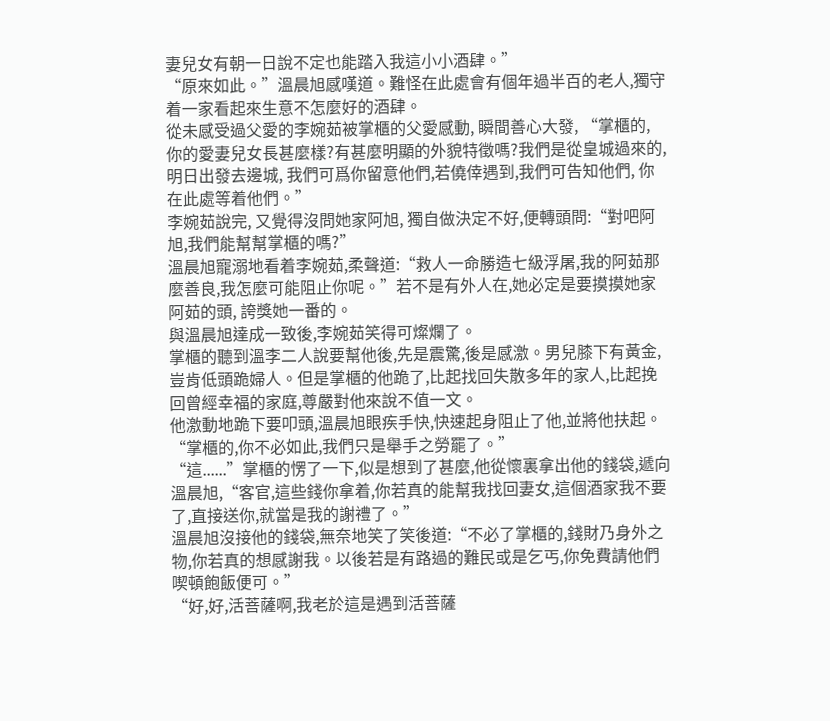妻兒女有朝一日說不定也能踏入我這小小酒肆。”
“原來如此。”溫晨旭感嘆道。難怪在此處會有個年過半百的老人,獨守着一家看起來生意不怎麼好的酒肆。
從未感受過父愛的李婉茹被掌櫃的父愛感動, 瞬間善心大發, “掌櫃的, 你的愛妻兒女長甚麼樣?有甚麼明顯的外貌特徵嗎?我們是從皇城過來的, 明日出發去邊城, 我們可爲你留意他們,若僥倖遇到,我們可告知他們, 你在此處等着他們。”
李婉茹說完, 又覺得沒問她家阿旭, 獨自做決定不好,便轉頭問:“對吧阿旭,我們能幫幫掌櫃的嗎?”
溫晨旭寵溺地看着李婉茹,柔聲道:“救人一命勝造七級浮屠,我的阿茹那麼善良,我怎麼可能阻止你呢。”若不是有外人在,她必定是要摸摸她家阿茹的頭, 誇獎她一番的。
與溫晨旭達成一致後,李婉茹笑得可燦爛了。
掌櫃的聽到溫李二人說要幫他後,先是震驚,後是感激。男兒膝下有黃金,豈肯低頭跪婦人。但是掌櫃的他跪了,比起找回失散多年的家人,比起挽回曾經幸福的家庭,尊嚴對他來說不值一文。
他激動地跪下要叩頭,溫晨旭眼疾手快,快速起身阻止了他,並將他扶起。
“掌櫃的,你不必如此,我們只是舉手之勞罷了。”
“這......”掌櫃的愣了一下,似是想到了甚麼,他從懷裏拿出他的錢袋,遞向溫晨旭,“客官,這些錢你拿着,你若真的能幫我找回妻女,這個酒家我不要了,直接送你,就當是我的謝禮了。”
溫晨旭沒接他的錢袋,無奈地笑了笑後道:“不必了掌櫃的,錢財乃身外之物,你若真的想感謝我。以後若是有路過的難民或是乞丐,你免費請他們喫頓飽飯便可。”
“好,好,活菩薩啊,我老於這是遇到活菩薩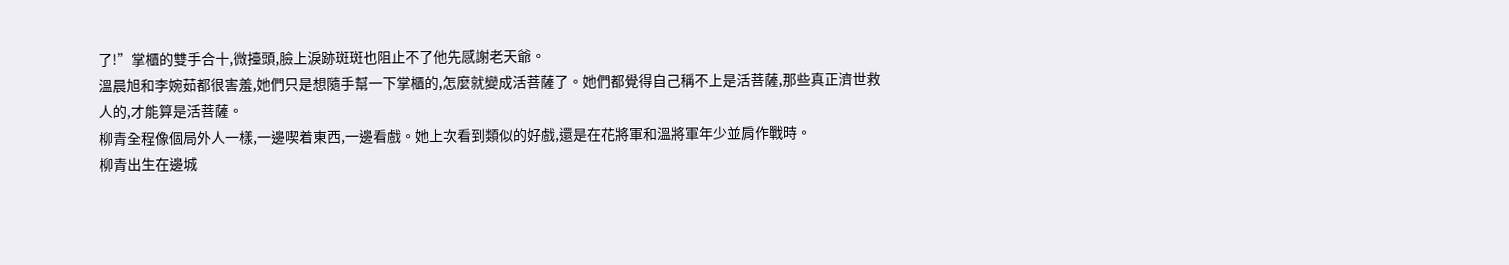了!”掌櫃的雙手合十,微擡頭,臉上淚跡斑斑也阻止不了他先感謝老天爺。
溫晨旭和李婉茹都很害羞,她們只是想隨手幫一下掌櫃的,怎麼就變成活菩薩了。她們都覺得自己稱不上是活菩薩,那些真正濟世救人的,才能算是活菩薩。
柳青全程像個局外人一樣,一邊喫着東西,一邊看戲。她上次看到類似的好戲,還是在花將軍和溫將軍年少並肩作戰時。
柳青出生在邊城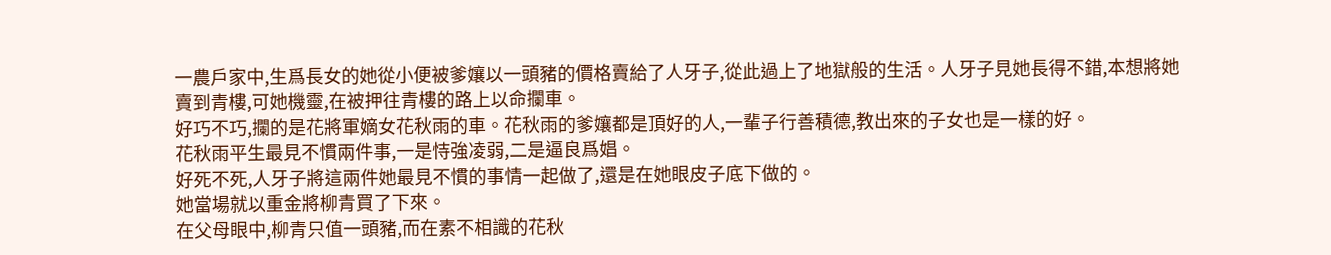一農戶家中,生爲長女的她從小便被爹孃以一頭豬的價格賣給了人牙子,從此過上了地獄般的生活。人牙子見她長得不錯,本想將她賣到青樓,可她機靈,在被押往青樓的路上以命攔車。
好巧不巧,攔的是花將軍嫡女花秋雨的車。花秋雨的爹孃都是頂好的人,一輩子行善積德,教出來的子女也是一樣的好。
花秋雨平生最見不慣兩件事,一是恃強凌弱,二是逼良爲娼。
好死不死,人牙子將這兩件她最見不慣的事情一起做了,還是在她眼皮子底下做的。
她當場就以重金將柳青買了下來。
在父母眼中,柳青只值一頭豬,而在素不相識的花秋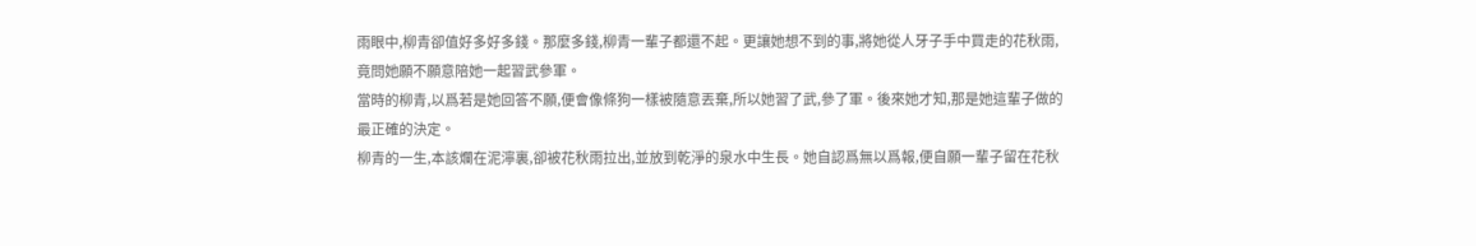雨眼中,柳青卻值好多好多錢。那麼多錢,柳青一輩子都還不起。更讓她想不到的事,將她從人牙子手中買走的花秋雨,竟問她願不願意陪她一起習武參軍。
當時的柳青,以爲若是她回答不願,便會像條狗一樣被隨意丟棄,所以她習了武,參了軍。後來她才知,那是她這輩子做的最正確的決定。
柳青的一生,本該爛在泥濘裏,卻被花秋雨拉出,並放到乾淨的泉水中生長。她自認爲無以爲報,便自願一輩子留在花秋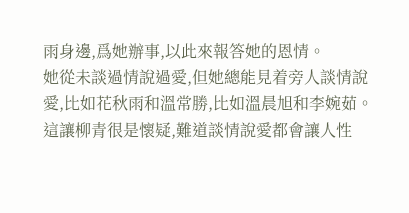雨身邊,爲她辦事,以此來報答她的恩情。
她從未談過情說過愛,但她總能見着旁人談情說愛,比如花秋雨和溫常勝,比如溫晨旭和李婉茹。這讓柳青很是懷疑,難道談情說愛都會讓人性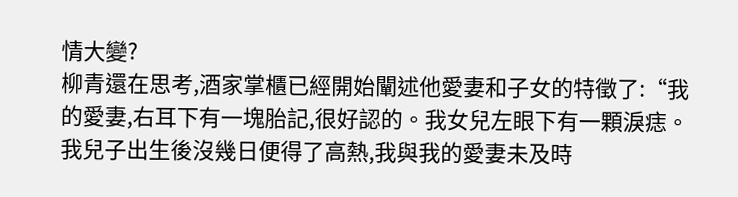情大變?
柳青還在思考,酒家掌櫃已經開始闡述他愛妻和子女的特徵了:“我的愛妻,右耳下有一塊胎記,很好認的。我女兒左眼下有一顆淚痣。我兒子出生後沒幾日便得了高熱,我與我的愛妻未及時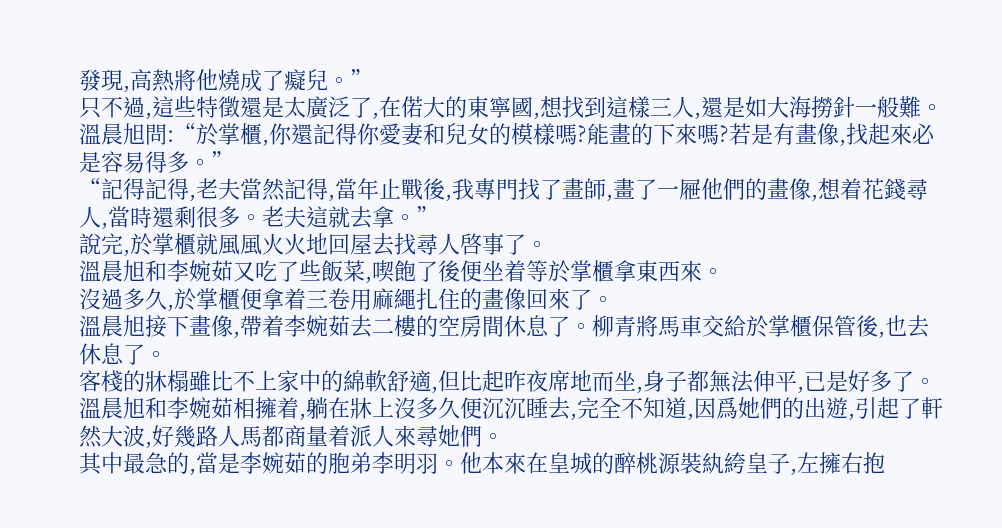發現,高熱將他燒成了癡兒。”
只不過,這些特徵還是太廣泛了,在偌大的東寧國,想找到這樣三人,還是如大海撈針一般難。
溫晨旭問:“於掌櫃,你還記得你愛妻和兒女的模樣嗎?能畫的下來嗎?若是有畫像,找起來必是容易得多。”
“記得記得,老夫當然記得,當年止戰後,我專門找了畫師,畫了一屜他們的畫像,想着花錢尋人,當時還剩很多。老夫這就去拿。”
說完,於掌櫃就風風火火地回屋去找尋人啓事了。
溫晨旭和李婉茹又吃了些飯菜,喫飽了後便坐着等於掌櫃拿東西來。
沒過多久,於掌櫃便拿着三卷用麻繩扎住的畫像回來了。
溫晨旭接下畫像,帶着李婉茹去二樓的空房間休息了。柳青將馬車交給於掌櫃保管後,也去休息了。
客棧的牀榻雖比不上家中的綿軟舒適,但比起昨夜席地而坐,身子都無法伸平,已是好多了。
溫晨旭和李婉茹相擁着,躺在牀上沒多久便沉沉睡去,完全不知道,因爲她們的出遊,引起了軒然大波,好幾路人馬都商量着派人來尋她們。
其中最急的,當是李婉茹的胞弟李明羽。他本來在皇城的醉桃源裝紈絝皇子,左擁右抱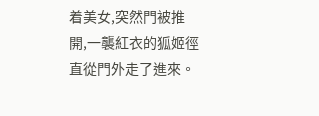着美女,突然門被推開,一襲紅衣的狐姬徑直從門外走了進來。